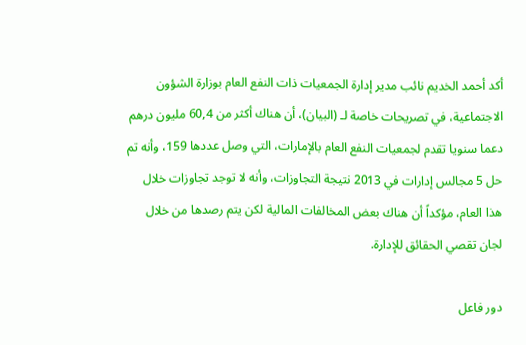أكد أحمد الخديم نائب مدير إدارة الجمعيات ذات النفع العام بوزارة الشؤون الاجتماعية، في تصريحات خاصة لـ (البيان)، أن هناك أكثر من 60,4 مليون درهم دعما سنويا تقدم لجمعيات النفع العام بالإمارات، التي وصل عددها 159، وأنه تم حل 5 مجالس إدارات في 2013 نتيجة التجاوزات، وأنه لا توجد تجاوزات خلال هذا العام، مؤكداً أن هناك بعض المخالفات المالية لكن يتم رصدها من خلال لجان تقصي الحقائق للإدارة.

دور فاعل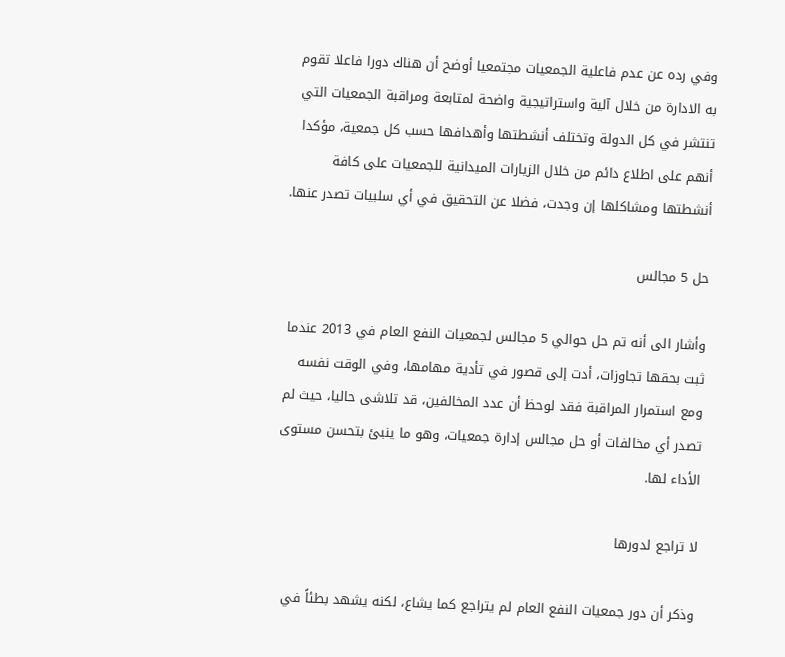وفي رده عن عدم فاعلية الجمعيات مجتمعيا أوضح أن هناك دورا فاعلا تقوم به الادارة من خلال آلية واستراتيجية واضحة لمتابعة ومراقبة الجمعيات التي تنتشر في كل الدولة وتختلف أنشطتها وأهدافها حسب كل جمعية، مؤكدا أنهم على اطلاع دائم من خلال الزيارات الميدانية للجمعيات على كافة أنشطتها ومشاكلها إن وجدت، فضلا عن التحقيق في أي سلبيات تصدر عنها.

حل 5 مجالس

وأشار الى أنه تم حل حوالي 5 مجالس لجمعيات النفع العام في 2013 عندما ثبت بحقها تجاوزات، أدت إلى قصور في تأدية مهامها، وفي الوقت نفسه ومع استمرار المراقبة فقد لوحظ أن عدد المخالفين، قد تلاشى حاليا، حيث لم تصدر أي مخالفات أو حل مجالس إدارة جمعيات، وهو ما ينبئ بتحسن مستوى الأداء لها.

لا تراجع لدورها

وذكر أن دور جمعيات النفع العام لم يتراجع كما يشاع، لكنه يشهد بطئاً في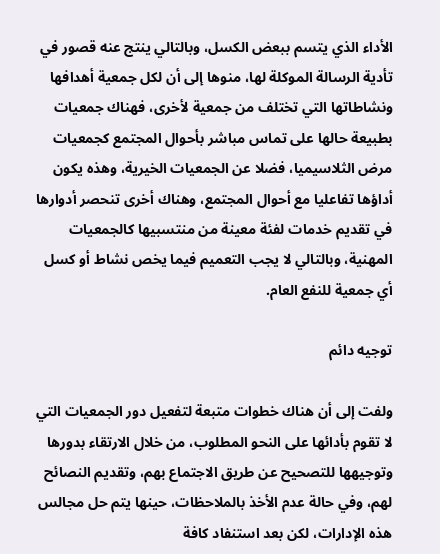الأداء الذي يتسم ببعض الكسل، وبالتالي ينتج عنه قصور في تأدية الرسالة الموكلة لها، منوها إلى أن لكل جمعية أهدافها ونشاطاتها التي تختلف من جمعية لأخرى، فهناك جمعيات بطبيعة حالها على تماس مباشر بأحوال المجتمع كجمعيات مرض الثلاسيميا، فضلا عن الجمعيات الخيرية، وهذه يكون أداؤها تفاعليا مع أحوال المجتمع، وهناك أخرى تنحصر أدوارها في تقديم خدمات لفئة معينة من منتسبيها كالجمعيات المهنية، وبالتالي لا يجب التعميم فيما يخص نشاط أو كسل أي جمعية للنفع العام.

توجيه دائم

ولفت إلى أن هناك خطوات متبعة لتفعيل دور الجمعيات التي لا تقوم بأدائها على النحو المطلوب، من خلال الارتقاء بدورها وتوجيهها للتصحيح عن طريق الاجتماع بهم، وتقديم النصائح لهم، وفي حالة عدم الأخذ بالملاحظات، حينها يتم حل مجالس هذه الإدارات، لكن بعد استنفاد كافة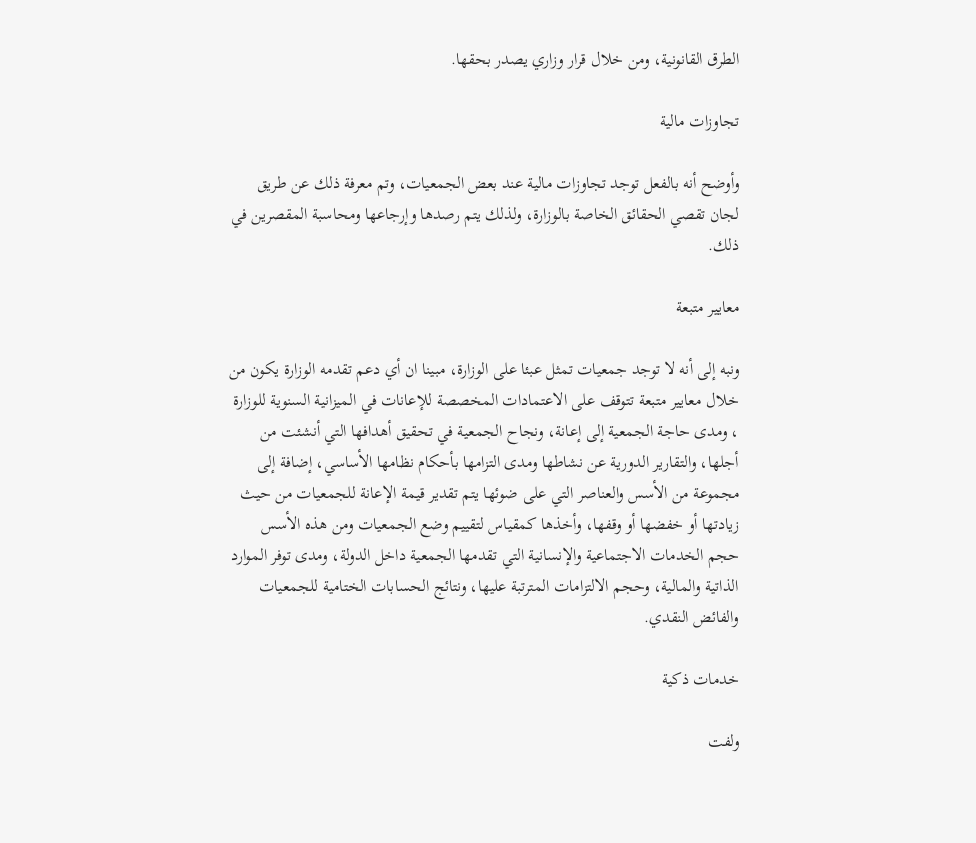الطرق القانونية، ومن خلال قرار وزاري يصدر بحقها.

تجاوزات مالية

وأوضح أنه بالفعل توجد تجاوزات مالية عند بعض الجمعيات، وتم معرفة ذلك عن طريق لجان تقصي الحقائق الخاصة بالوزارة، ولذلك يتم رصدها وإرجاعها ومحاسبة المقصرين في ذلك.

معايير متبعة

ونبه إلى أنه لا توجد جمعيات تمثل عبئا على الوزارة، مبينا ان أي دعم تقدمه الوزارة يكون من خلال معايير متبعة تتوقف على الاعتمادات المخصصة للإعانات في الميزانية السنوية للوزارة ، ومدى حاجة الجمعية إلى إعانة، ونجاح الجمعية في تحقيق أهدافها التي أنشئت من أجلها، والتقارير الدورية عن نشاطها ومدى التزامها بأحكام نظامها الأساسي، إضافة إلى مجموعة من الأسس والعناصر التي على ضوئها يتم تقدير قيمة الإعانة للجمعيات من حيث زيادتها أو خفضها أو وقفها، وأخذها كمقياس لتقييم وضع الجمعيات ومن هذه الأسس حجم الخدمات الاجتماعية والإنسانية التي تقدمها الجمعية داخل الدولة، ومدى توفر الموارد الذاتية والمالية، وحجم الالتزامات المترتبة عليها، ونتائج الحسابات الختامية للجمعيات والفائض النقدي.

خدمات ذكية

ولفت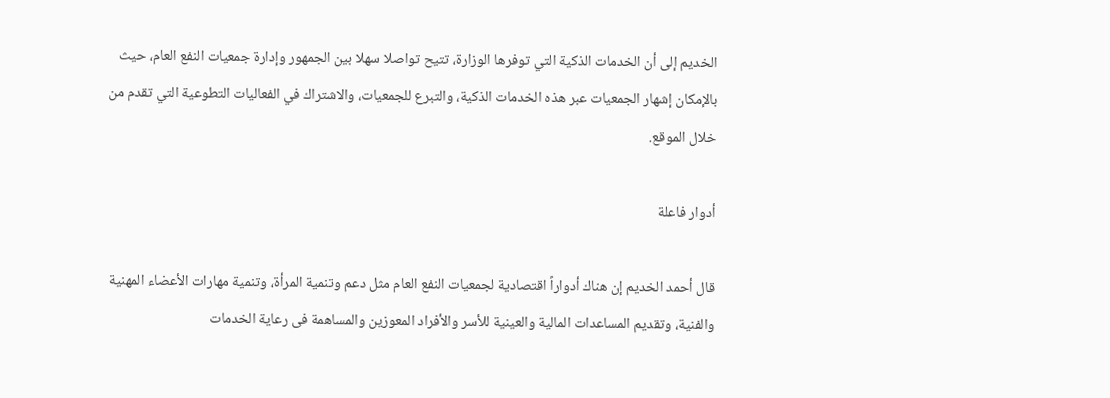الخديم إلى أن الخدمات الذكية التي توفرها الوزارة، تتيح تواصلا سهلا بين الجمهور وإدارة جمعيات النفع العام، حيث بالإمكان إشهار الجمعيات عبر هذه الخدمات الذكية، والتبرع للجمعيات، والاشتراك في الفعاليات التطوعية التي تقدم من خلال الموقع.

أدوار فاعلة

قال أحمد الخديم إن هناك أدواراً اقتصادية لجمعيات النفع العام مثل دعم وتنمية المرأة، وتنمية مهارات الأعضاء المهنية والفنية، وتقديم المساعدات المالية والعينية للأسر والأفراد المعوزين والمساهمة فى رعاية الخدمات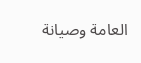العامة وصيانة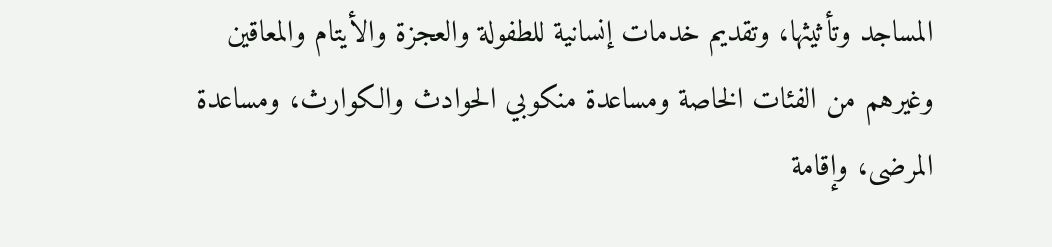المساجد وتأثيثها، وتقديم خدمات إنسانية للطفولة والعجزة والأيتام والمعاقين وغيرهم من الفئات الخاصة ومساعدة منكوبي الحوادث والكوارث، ومساعدة المرضى، وإقامة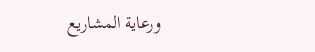ورعاية المشاريع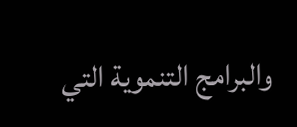والبرامج التنموية التي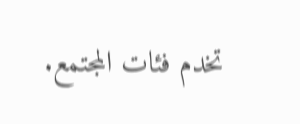تخدم فئات المجتمع.